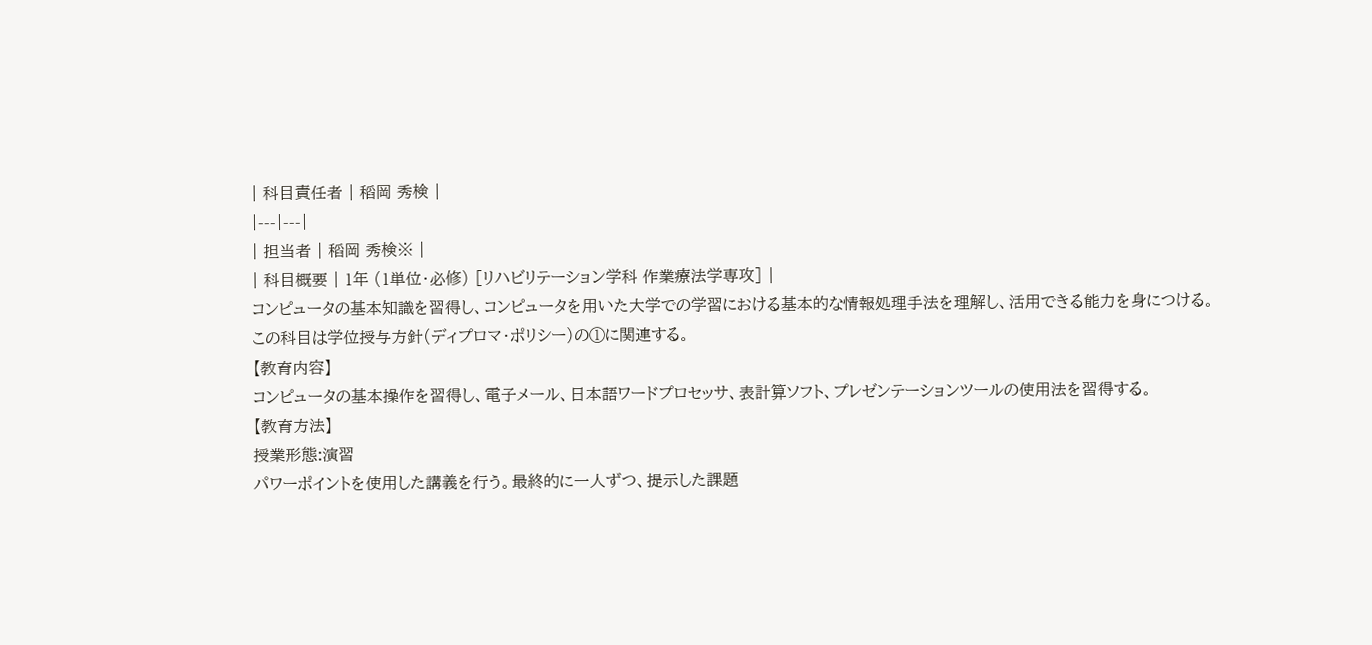| 科目責任者 | 稻岡 秀検 |
|---|---|
| 担当者 | 稻岡 秀検※ |
| 科目概要 | 1年 (1単位・必修) [リハビリテーション学科 作業療法学専攻] |
コンピュータの基本知識を習得し、コンピュータを用いた大学での学習における基本的な情報処理手法を理解し、活用できる能力を身につける。
この科目は学位授与方針(ディプロマ・ポリシー)の①に関連する。
【教育内容】
コンピュータの基本操作を習得し、電子メール、日本語ワードプロセッサ、表計算ソフト、プレゼンテーションツールの使用法を習得する。
【教育方法】
授業形態:演習
パワーポイントを使用した講義を行う。最終的に一人ずつ、提示した課題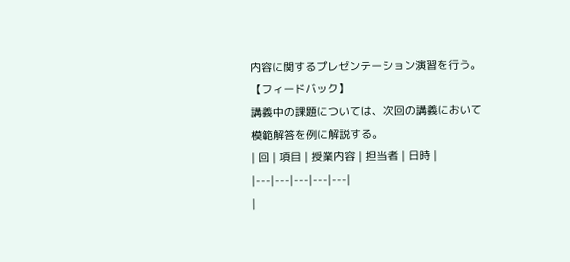内容に関するプレゼンテーション演習を行う。
【フィードバック】
講義中の課題については、次回の講義において模範解答を例に解説する。
| 回 | 項目 | 授業内容 | 担当者 | 日時 |
|---|---|---|---|---|
|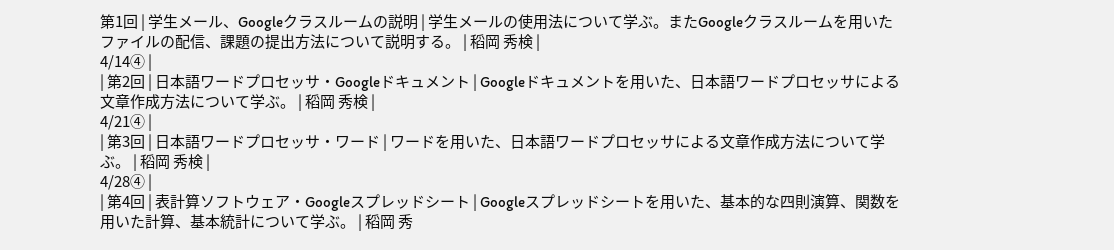第1回 | 学生メール、Googleクラスルームの説明 | 学生メールの使用法について学ぶ。またGoogleクラスルームを用いたファイルの配信、課題の提出方法について説明する。 | 稻岡 秀検 |
4/14④ |
| 第2回 | 日本語ワードプロセッサ・Googleドキュメント | Googleドキュメントを用いた、日本語ワードプロセッサによる文章作成方法について学ぶ。 | 稻岡 秀検 |
4/21④ |
| 第3回 | 日本語ワードプロセッサ・ワード | ワードを用いた、日本語ワードプロセッサによる文章作成方法について学ぶ。 | 稻岡 秀検 |
4/28④ |
| 第4回 | 表計算ソフトウェア・Googleスプレッドシート | Googleスプレッドシートを用いた、基本的な四則演算、関数を用いた計算、基本統計について学ぶ。 | 稻岡 秀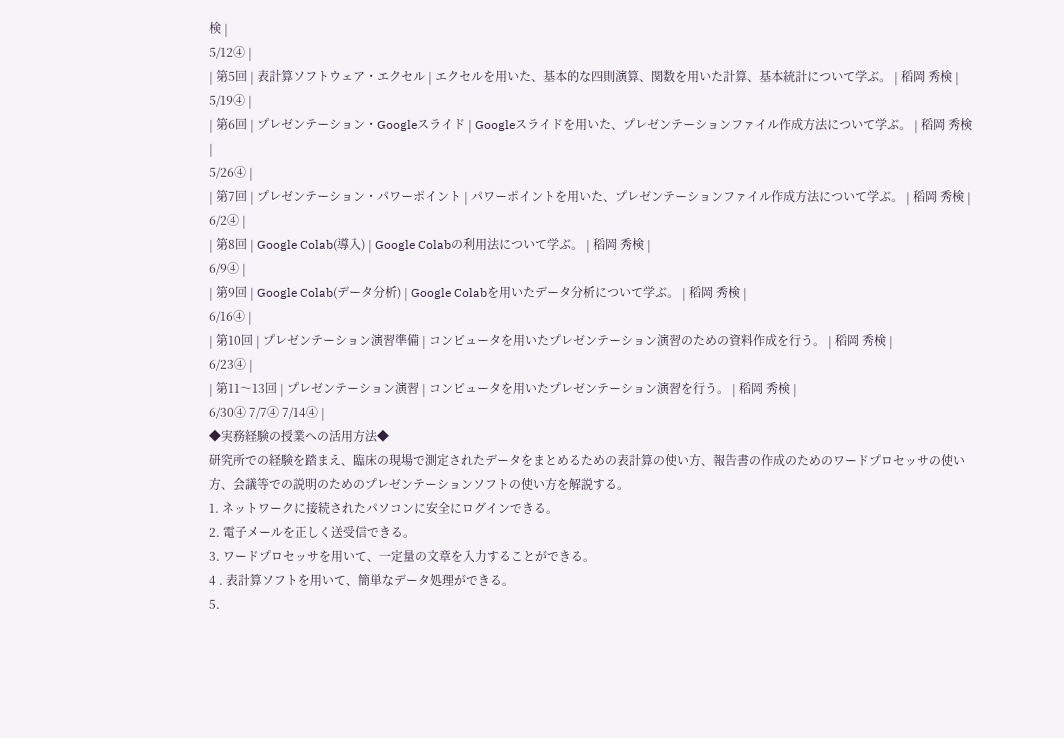検 |
5/12④ |
| 第5回 | 表計算ソフトウェア・エクセル | エクセルを用いた、基本的な四則演算、関数を用いた計算、基本統計について学ぶ。 | 稻岡 秀検 |
5/19④ |
| 第6回 | プレゼンテーション・Googleスライド | Googleスライドを用いた、プレゼンテーションファイル作成方法について学ぶ。 | 稻岡 秀検 |
5/26④ |
| 第7回 | プレゼンテーション・パワーポイント | パワーポイントを用いた、プレゼンテーションファイル作成方法について学ぶ。 | 稻岡 秀検 |
6/2④ |
| 第8回 | Google Colab(導入) | Google Colabの利用法について学ぶ。 | 稻岡 秀検 |
6/9④ |
| 第9回 | Google Colab(データ分析) | Google Colabを用いたデータ分析について学ぶ。 | 稻岡 秀検 |
6/16④ |
| 第10回 | プレゼンテーション演習準備 | コンピュータを用いたプレゼンテーション演習のための資料作成を行う。 | 稻岡 秀検 |
6/23④ |
| 第11〜13回 | プレゼンテーション演習 | コンピュータを用いたプレゼンテーション演習を行う。 | 稻岡 秀検 |
6/30④ 7/7④ 7/14④ |
◆実務経験の授業への活用方法◆
研究所での経験を踏まえ、臨床の現場で測定されたデータをまとめるための表計算の使い方、報告書の作成のためのワードプロセッサの使い方、会議等での説明のためのプレゼンテーションソフトの使い方を解説する。
1. ネットワークに接続されたパソコンに安全にログインできる。
2. 電子メールを正しく送受信できる。
3. ワードプロセッサを用いて、一定量の文章を入力することができる。
4 . 表計算ソフトを用いて、簡単なデータ処理ができる。
5.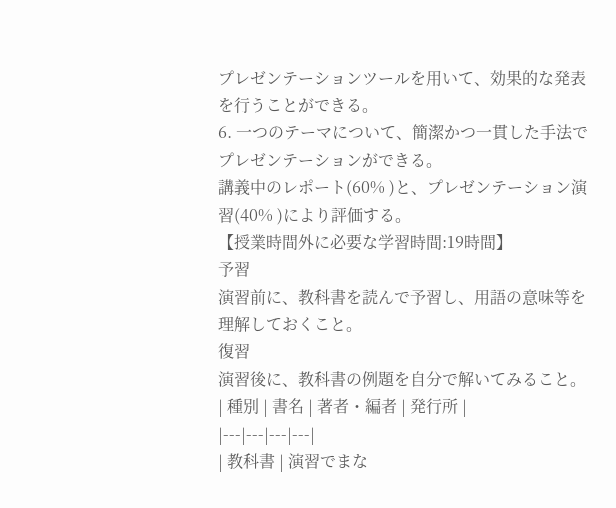プレゼンテーションツールを用いて、効果的な発表を行うことができる。
6. 一つのテーマについて、簡潔かつ一貫した手法でプレゼンテーションができる。
講義中のレポート(60% )と、プレゼンテーション演習(40% )により評価する。
【授業時間外に必要な学習時間:19時間】
予習
演習前に、教科書を読んで予習し、用語の意味等を理解しておくこと。
復習
演習後に、教科書の例題を自分で解いてみること。
| 種別 | 書名 | 著者・編者 | 発行所 |
|---|---|---|---|
| 教科書 | 演習でまな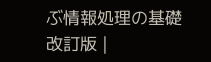ぶ情報処理の基礎 改訂版 |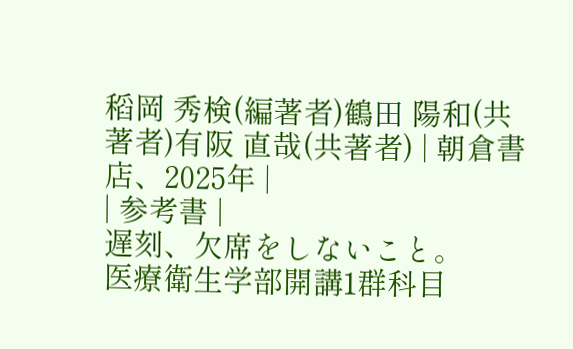稻岡 秀検(編著者)鶴田 陽和(共著者)有阪 直哉(共著者) | 朝倉書店、2025年 |
| 参考書 |
遅刻、欠席をしないこと。
医療衛生学部開講1群科目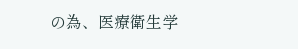の為、医療衛生学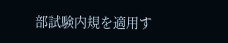部試験内規を適用す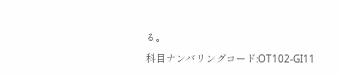る。
科目ナンバリングコード:OT102-GI11